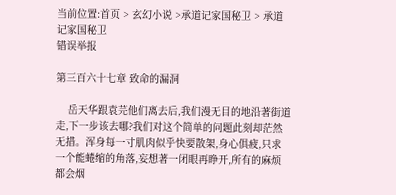当前位置:首页 > 玄幻小说 >承道记家国秘卫 > 承道记家国秘卫
错误举报

第三百六十七章 致命的漏洞

    岳天华跟袁芫他们离去后,我们漫无目的地沿著街道走,下一步该去哪?我们对这个简单的问题此刻却茫然无措。浑身每一寸肌肉似乎快要散架,身心俱疲,只求一个能蜷缩的角落,妄想著一闭眼再睁开,所有的麻烦都会烟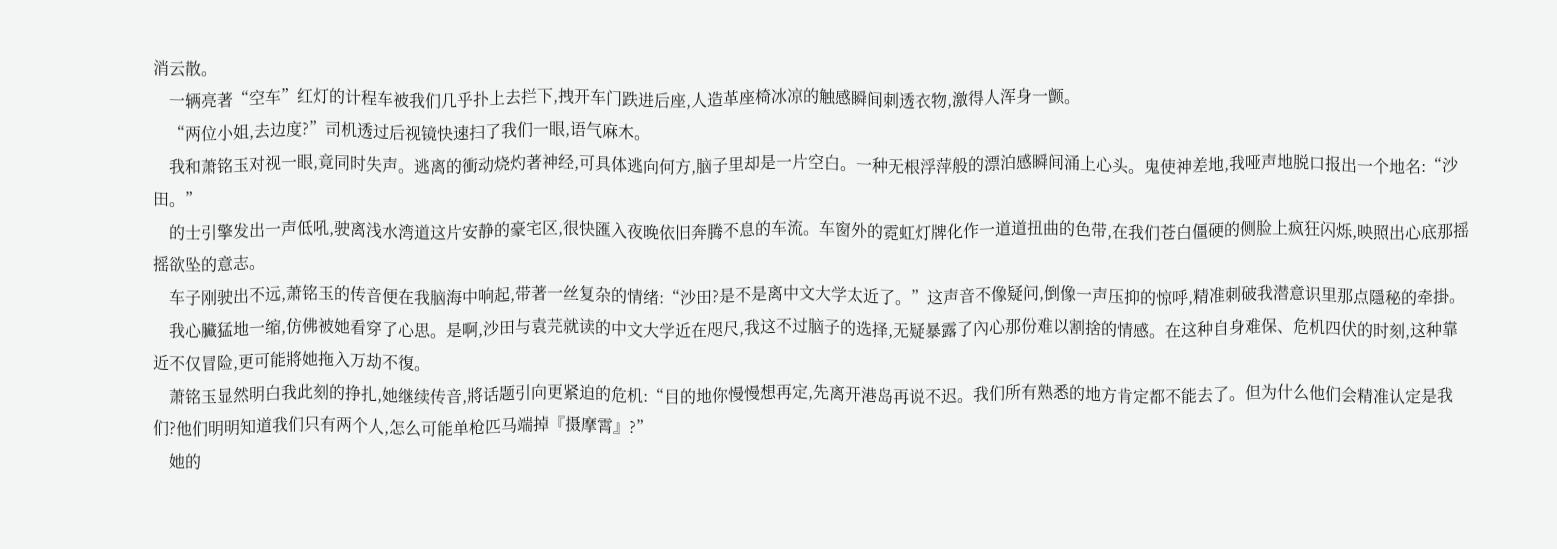消云散。
    一辆亮著“空车”红灯的计程车被我们几乎扑上去拦下,拽开车门跌进后座,人造革座椅冰凉的触感瞬间刺透衣物,激得人浑身一颤。
    “两位小姐,去边度?”司机透过后视镜快速扫了我们一眼,语气麻木。
    我和萧铭玉对视一眼,竟同时失声。逃离的衝动烧灼著神经,可具体逃向何方,脑子里却是一片空白。一种无根浮萍般的漂泊感瞬间涌上心头。鬼使神差地,我哑声地脱口报出一个地名:“沙田。”
    的士引擎发出一声低吼,驶离浅水湾道这片安静的豪宅区,很快匯入夜晚依旧奔腾不息的车流。车窗外的霓虹灯牌化作一道道扭曲的色带,在我们苍白僵硬的侧脸上疯狂闪烁,映照出心底那摇摇欲坠的意志。
    车子刚驶出不远,萧铭玉的传音便在我脑海中响起,带著一丝复杂的情绪:“沙田?是不是离中文大学太近了。”这声音不像疑问,倒像一声压抑的惊呼,精准刺破我潜意识里那点隱秘的牵掛。
    我心臟猛地一缩,仿佛被她看穿了心思。是啊,沙田与袁芫就读的中文大学近在咫尺,我这不过脑子的选择,无疑暴露了內心那份难以割捨的情感。在这种自身难保、危机四伏的时刻,这种靠近不仅冒险,更可能將她拖入万劫不復。
    萧铭玉显然明白我此刻的挣扎,她继续传音,將话题引向更紧迫的危机:“目的地你慢慢想再定,先离开港岛再说不迟。我们所有熟悉的地方肯定都不能去了。但为什么他们会精准认定是我们?他们明明知道我们只有两个人,怎么可能单枪匹马端掉『摄摩霄』?”
    她的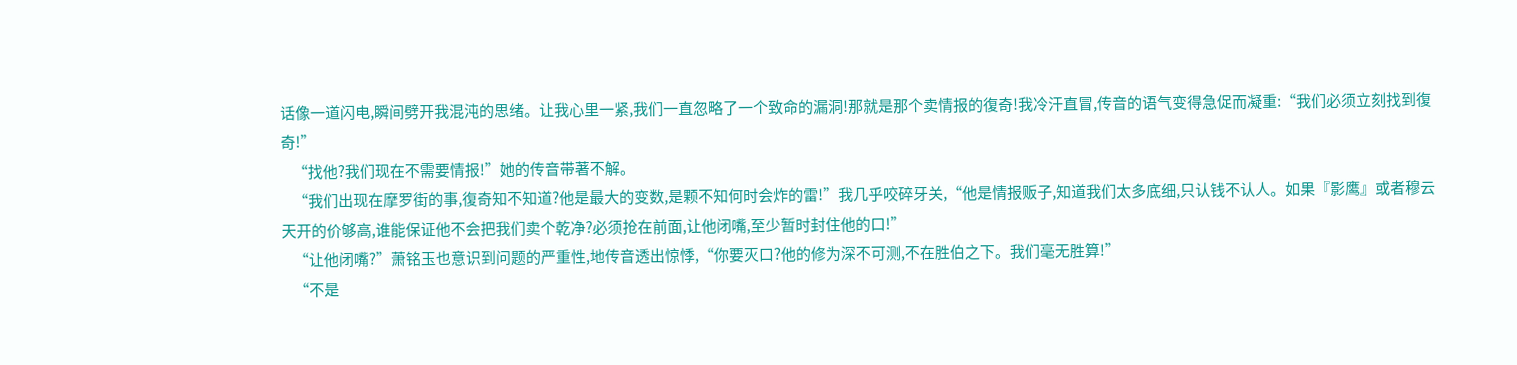话像一道闪电,瞬间劈开我混沌的思绪。让我心里一紧,我们一直忽略了一个致命的漏洞!那就是那个卖情报的復奇!我冷汗直冒,传音的语气变得急促而凝重:“我们必须立刻找到復奇!”
    “找他?我们现在不需要情报!”她的传音带著不解。
    “我们出现在摩罗街的事,復奇知不知道?他是最大的变数,是颗不知何时会炸的雷!”我几乎咬碎牙关,“他是情报贩子,知道我们太多底细,只认钱不认人。如果『影鹰』或者穆云天开的价够高,谁能保证他不会把我们卖个乾净?必须抢在前面,让他闭嘴,至少暂时封住他的口!”
    “让他闭嘴?”萧铭玉也意识到问题的严重性,地传音透出惊悸,“你要灭口?他的修为深不可测,不在胜伯之下。我们毫无胜算!”
    “不是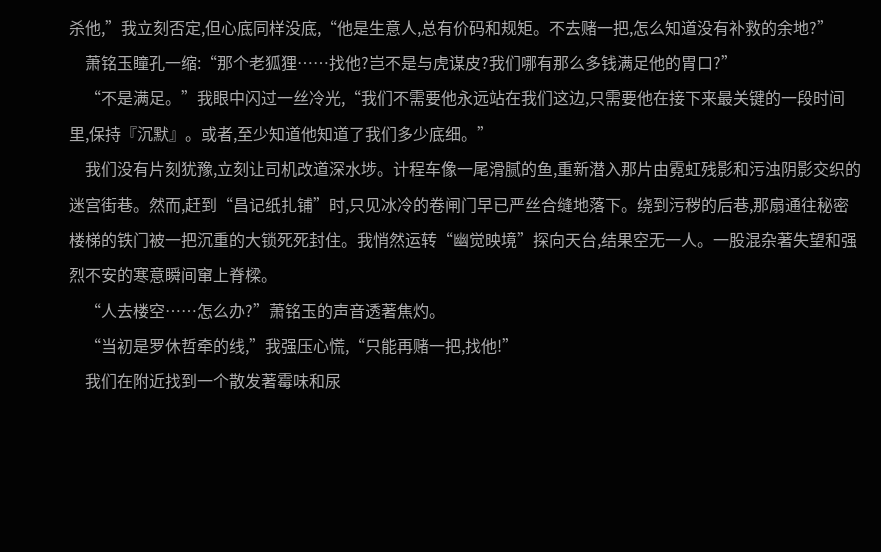杀他,”我立刻否定,但心底同样没底,“他是生意人,总有价码和规矩。不去赌一把,怎么知道没有补救的余地?”
    萧铭玉瞳孔一缩:“那个老狐狸……找他?岂不是与虎谋皮?我们哪有那么多钱满足他的胃口?”
    “不是满足。”我眼中闪过一丝冷光,“我们不需要他永远站在我们这边,只需要他在接下来最关键的一段时间里,保持『沉默』。或者,至少知道他知道了我们多少底细。”
    我们没有片刻犹豫,立刻让司机改道深水埗。计程车像一尾滑腻的鱼,重新潜入那片由霓虹残影和污浊阴影交织的迷宫街巷。然而,赶到“昌记纸扎铺”时,只见冰冷的卷闸门早已严丝合缝地落下。绕到污秽的后巷,那扇通往秘密楼梯的铁门被一把沉重的大锁死死封住。我悄然运转“幽觉映境”探向天台,结果空无一人。一股混杂著失望和强烈不安的寒意瞬间窜上脊樑。
    “人去楼空……怎么办?”萧铭玉的声音透著焦灼。
    “当初是罗休哲牵的线,”我强压心慌,“只能再赌一把,找他!”
    我们在附近找到一个散发著霉味和尿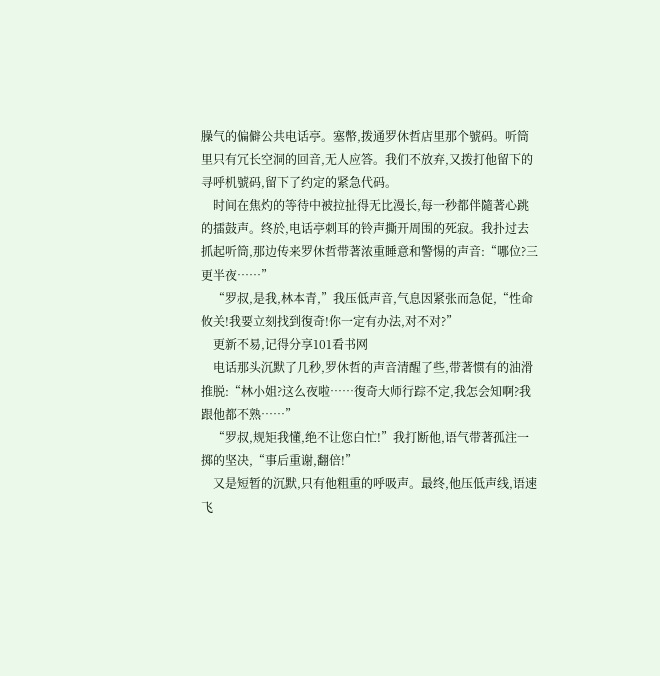臊气的偏僻公共电话亭。塞幣,拨通罗休哲店里那个號码。听筒里只有冗长空洞的回音,无人应答。我们不放弃,又拨打他留下的寻呼机號码,留下了约定的紧急代码。
    时间在焦灼的等待中被拉扯得无比漫长,每一秒都伴隨著心跳的擂鼓声。终於,电话亭刺耳的铃声撕开周围的死寂。我扑过去抓起听筒,那边传来罗休哲带著浓重睡意和警惕的声音:“哪位?三更半夜……”
    “罗叔,是我,林本青,”我压低声音,气息因紧张而急促,“性命攸关!我要立刻找到復奇!你一定有办法,对不对?”
    更新不易,记得分享101看书网
    电话那头沉默了几秒,罗休哲的声音清醒了些,带著惯有的油滑推脱:“林小姐?这么夜啦……復奇大师行踪不定,我怎会知啊?我跟他都不熟……”
    “罗叔,规矩我懂,绝不让您白忙!”我打断他,语气带著孤注一掷的坚决,“事后重谢,翻倍!”
    又是短暂的沉默,只有他粗重的呼吸声。最终,他压低声线,语速飞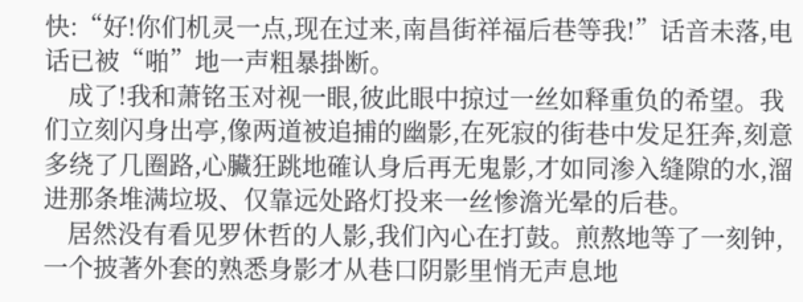快:“好!你们机灵一点,现在过来,南昌街祥福后巷等我!”话音未落,电话已被“啪”地一声粗暴掛断。
    成了!我和萧铭玉对视一眼,彼此眼中掠过一丝如释重负的希望。我们立刻闪身出亭,像两道被追捕的幽影,在死寂的街巷中发足狂奔,刻意多绕了几圈路,心臟狂跳地確认身后再无鬼影,才如同渗入缝隙的水,溜进那条堆满垃圾、仅靠远处路灯投来一丝惨澹光晕的后巷。
    居然没有看见罗休哲的人影,我们內心在打鼓。煎熬地等了一刻钟,一个披著外套的熟悉身影才从巷口阴影里悄无声息地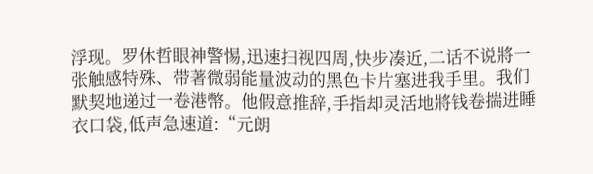浮现。罗休哲眼神警惕,迅速扫视四周,快步凑近,二话不说將一张触感特殊、带著微弱能量波动的黑色卡片塞进我手里。我们默契地递过一卷港幣。他假意推辞,手指却灵活地將钱卷揣进睡衣口袋,低声急速道:“元朗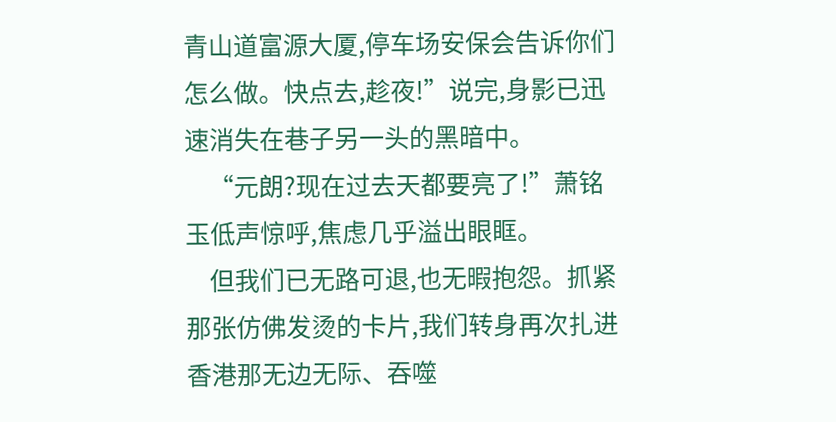青山道富源大厦,停车场安保会告诉你们怎么做。快点去,趁夜!”说完,身影已迅速消失在巷子另一头的黑暗中。
    “元朗?现在过去天都要亮了!”萧铭玉低声惊呼,焦虑几乎溢出眼眶。
    但我们已无路可退,也无暇抱怨。抓紧那张仿佛发烫的卡片,我们转身再次扎进香港那无边无际、吞噬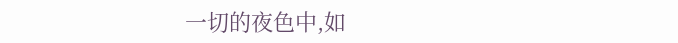一切的夜色中,如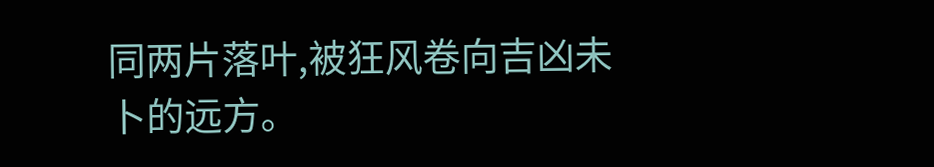同两片落叶,被狂风卷向吉凶未卜的远方。